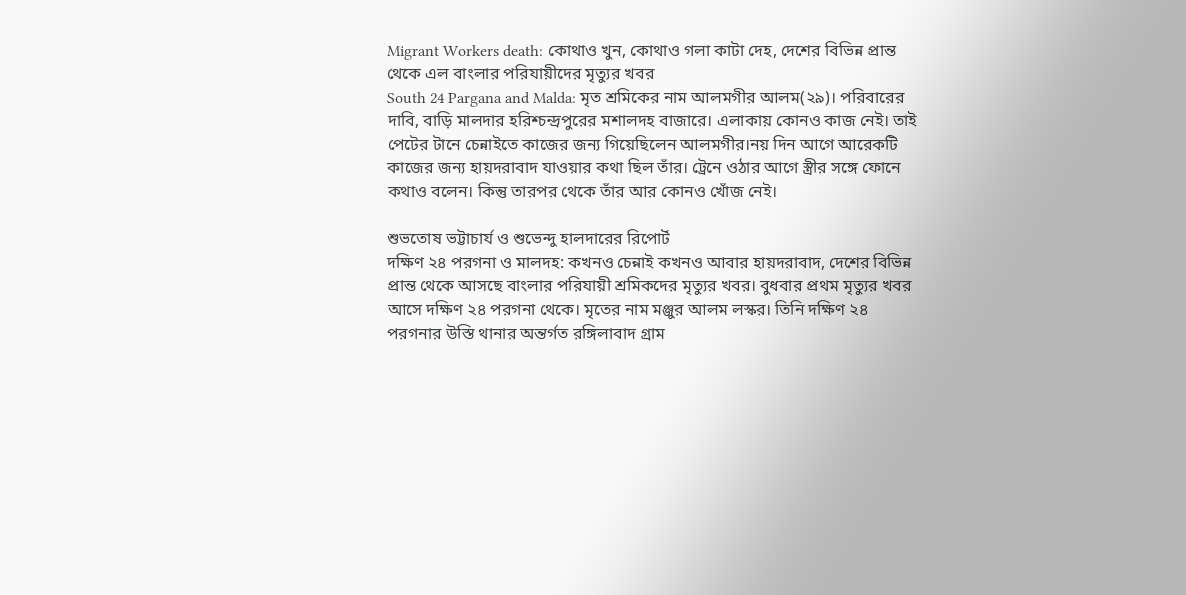Migrant Workers death: কোথাও খুন, কোথাও গলা কাটা দেহ, দেশের বিভিন্ন প্রান্ত থেকে এল বাংলার পরিযায়ীদের মৃত্যুর খবর
South 24 Pargana and Malda: মৃত শ্রমিকের নাম আলমগীর আলম(২৯)। পরিবারের দাবি, বাড়ি মালদার হরিশ্চন্দ্রপুরের মশালদহ বাজারে। এলাকায় কোনও কাজ নেই। তাই পেটের টানে চেন্নাইতে কাজের জন্য গিয়েছিলেন আলমগীর।নয় দিন আগে আরেকটি কাজের জন্য হায়দরাবাদ যাওয়ার কথা ছিল তাঁর। ট্রেনে ওঠার আগে স্ত্রীর সঙ্গে ফোনে কথাও বলেন। কিন্তু তারপর থেকে তাঁর আর কোনও খোঁজ নেই।

শুভতোষ ভট্টাচার্য ও শুভেন্দু হালদারের রিপোর্ট
দক্ষিণ ২৪ পরগনা ও মালদহ: কখনও চেন্নাই কখনও আবার হায়দরাবাদ, দেশের বিভিন্ন প্রান্ত থেকে আসছে বাংলার পরিযায়ী শ্রমিকদের মৃত্যুর খবর। বুধবার প্রথম মৃত্যুর খবর আসে দক্ষিণ ২৪ পরগনা থেকে। মৃতের নাম মঞ্জুর আলম লস্কর। তিনি দক্ষিণ ২৪ পরগনার উস্তি থানার অন্তর্গত রঙ্গিলাবাদ গ্রাম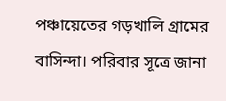পঞ্চায়েতের গড়খালি গ্রামের বাসিন্দা। পরিবার সূত্রে জানা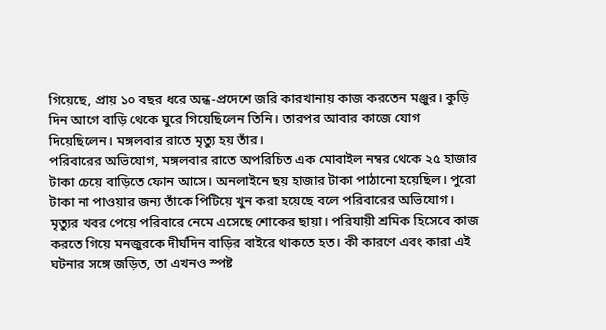গিয়েছে, প্রায় ১০ বছর ধরে অন্ধ-প্রদেশে জরি কারখানায় কাজ করতেন মঞ্জুর। কুড়ি দিন আগে বাড়ি থেকে ঘুরে গিয়েছিলেন তিনি। তারপর আবার কাজে যোগ দিয়েছিলেন। মঙ্গলবার রাতে মৃত্যু হয় তাঁর।
পরিবারের অভিযোগ, মঙ্গলবার রাতে অপরিচিত এক মোবাইল নম্বর থেকে ২৫ হাজার টাকা চেয়ে বাড়িতে ফোন আসে। অনলাইনে ছয় হাজার টাকা পাঠানো হয়েছিল। পুরো টাকা না পাওয়ার জন্য তাঁকে পিটিয়ে খুন করা হয়েছে বলে পরিবারের অভিযোগ। মৃত্যুর খবর পেয়ে পরিবারে নেমে এসেছে শোকের ছায়া। পরিযায়ী শ্রমিক হিসেবে কাজ করতে গিয়ে মনজুরকে দীর্ঘদিন বাড়ির বাইরে থাকতে হত। কী কারণে এবং কারা এই ঘটনার সঙ্গে জড়িত, তা এখনও স্পষ্ট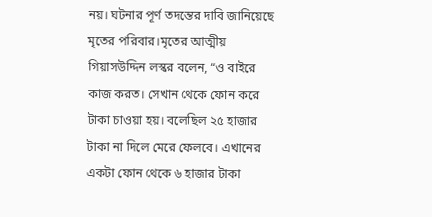নয়। ঘটনার পূর্ণ তদন্তের দাবি জানিয়েছে মৃতের পরিবার।মৃতের আত্মীয় গিয়াসউদ্দিন লস্কর বলেন, “ও বাইরে কাজ করত। সেখান থেকে ফোন করে টাকা চাওয়া হয়। বলেছিল ২৫ হাজার টাকা না দিলে মেরে ফেলবে। এখানের একটা ফোন থেকে ৬ হাজার টাকা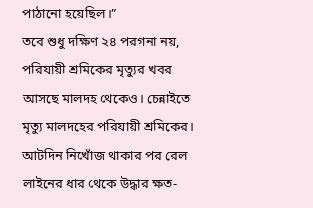পাঠানো হয়েছিল।”
তবে শুধু দক্ষিণ ২৪ পরগনা নয়, পরিযায়ী শ্রমিকের মৃত্যুর খবর আসছে মালদহ থেকেও। চেন্নাইতে মৃত্যু মালদহের পরিযায়ী শ্রমিকের। আটদিন নিখোঁজ থাকার পর রেল লাইনের ধার থেকে উদ্ধার ক্ষত-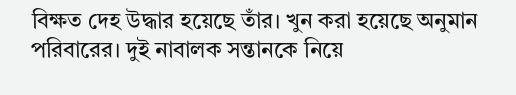বিক্ষত দেহ উদ্ধার হয়েছে তাঁর। খুন করা হয়েছে অনুমান পরিবারের। দুই নাবালক সন্তানকে নিয়ে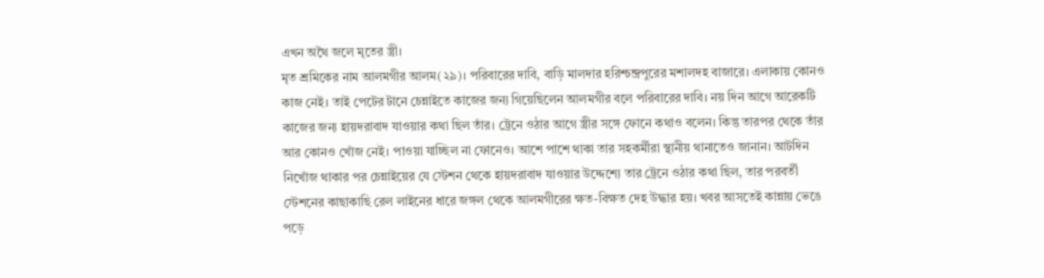এখন অথৈ জলে মৃতের স্ত্রী।
মৃত শ্রমিকের নাম আলমগীর আলম(২৯)। পরিবারের দাবি, বাড়ি মালদার হরিশ্চন্দ্রপুরের মশালদহ বাজারে। এলাকায় কোনও কাজ নেই। তাই পেটের টানে চেন্নাইতে কাজের জন্য গিয়েছিলেন আলমগীর বলে পরিবারের দাবি। নয় দিন আগে আরেকটি কাজের জন্য হায়দরাবাদ যাওয়ার কথা ছিল তাঁর। ট্রেনে ওঠার আগে স্ত্রীর সঙ্গে ফোনে কথাও বলেন। কিন্তু তারপর থেকে তাঁর আর কোনও খোঁজ নেই। পাওয়া যাচ্ছিল না ফোনেও। আশে পাশে থাকা তার সহকর্মীরা স্থানীয় থানাতেও জানান। আটদিন নিখোঁজ থাকার পর চেন্নাইয়ের যে স্টেশন থেকে হায়দরাবাদ যাওয়ার উদ্দেশ্যে তার ট্রেনে ওঠার কথা ছিল, তার পরবর্তী স্টেশনের কাছাকাছি রেল লাইনের ধারে জঙ্গল থেকে আলমগীরের ক্ষত-বিক্ষত দেহ উদ্ধার হয়। খবর আসতেই কান্নায় ভেঙে পড়ে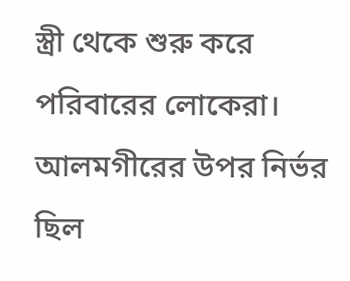স্ত্রী থেকে শুরু করে পরিবারের লোকেরা। আলমগীরের উপর নির্ভর ছিল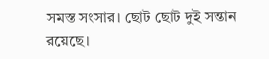সমস্ত সংসার। ছোট ছোট দুই সন্তান রয়েছে।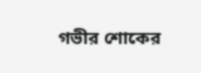গভীর শোকের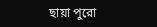ছায়া পুরো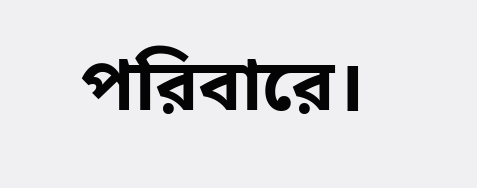পরিবারে।